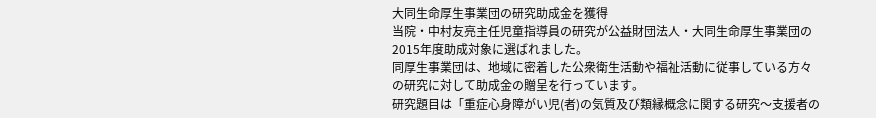大同生命厚生事業団の研究助成金を獲得
当院・中村友亮主任児童指導員の研究が公益財団法人・大同生命厚生事業団の2015年度助成対象に選ばれました。
同厚生事業団は、地域に密着した公衆衛生活動や福祉活動に従事している方々の研究に対して助成金の贈呈を行っています。
研究題目は「重症心身障がい児(者)の気質及び類縁概念に関する研究〜支援者の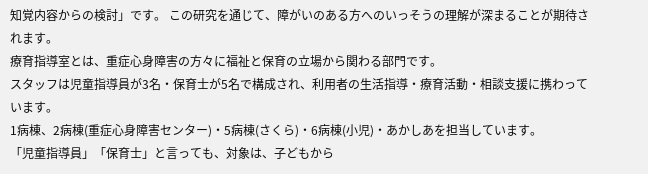知覚内容からの検討」です。 この研究を通じて、障がいのある方へのいっそうの理解が深まることが期待されます。
療育指導室とは、重症心身障害の方々に福祉と保育の立場から関わる部門です。
スタッフは児童指導員が3名・保育士が5名で構成され、利用者の生活指導・療育活動・相談支援に携わっています。
1病棟、2病棟(重症心身障害センター)・5病棟(さくら)・6病棟(小児)・あかしあを担当しています。
「児童指導員」「保育士」と言っても、対象は、子どもから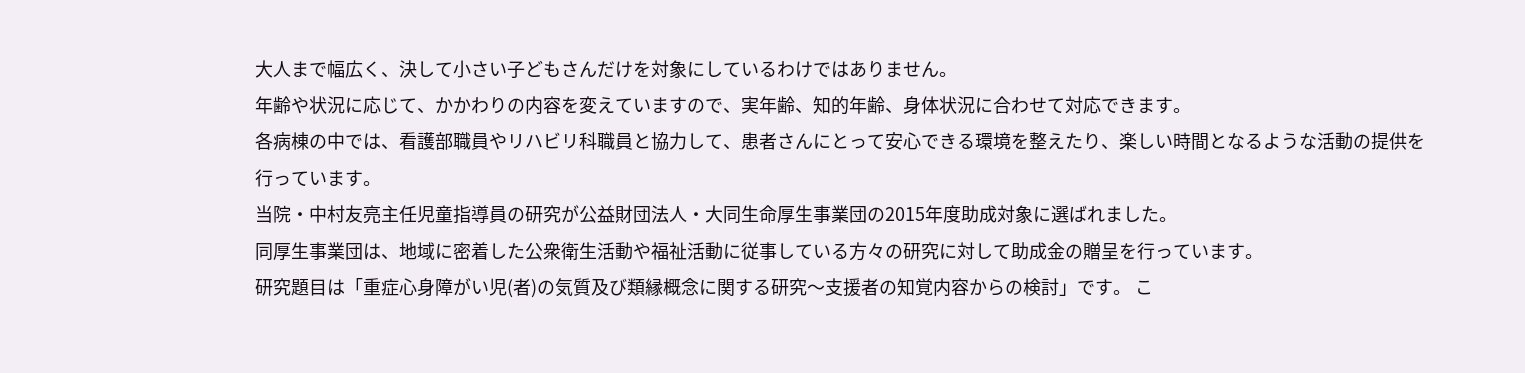大人まで幅広く、決して小さい子どもさんだけを対象にしているわけではありません。
年齢や状況に応じて、かかわりの内容を変えていますので、実年齢、知的年齢、身体状況に合わせて対応できます。
各病棟の中では、看護部職員やリハビリ科職員と協力して、患者さんにとって安心できる環境を整えたり、楽しい時間となるような活動の提供を行っています。
当院・中村友亮主任児童指導員の研究が公益財団法人・大同生命厚生事業団の2015年度助成対象に選ばれました。
同厚生事業団は、地域に密着した公衆衛生活動や福祉活動に従事している方々の研究に対して助成金の贈呈を行っています。
研究題目は「重症心身障がい児(者)の気質及び類縁概念に関する研究〜支援者の知覚内容からの検討」です。 こ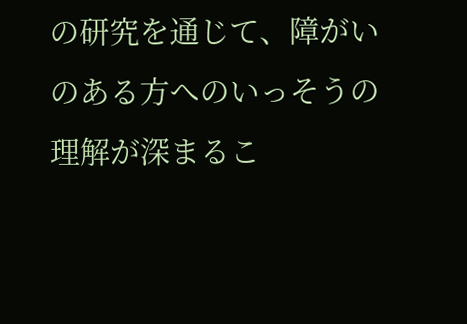の研究を通じて、障がいのある方へのいっそうの理解が深まるこ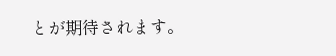とが期待されます。